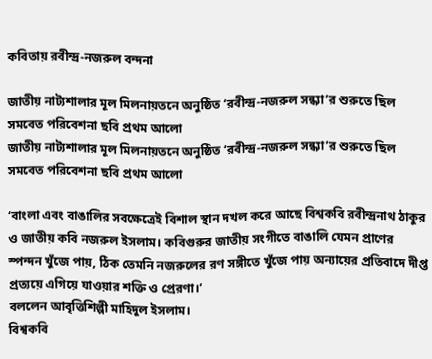কবিতায় রবীন্দ্র-নজরুল বন্দনা

জাতীয় নাট্যশালার মূল মিলনায়তনে অনুষ্ঠিত ‘রবীন্দ্র-নজরুল সন্ধ্যা’র শুরুতে ছিল সমবেত পরিবেশনা ছবি প্রথম আলো
জাতীয় নাট্যশালার মূল মিলনায়তনে অনুষ্ঠিত ‘রবীন্দ্র-নজরুল সন্ধ্যা’র শুরুতে ছিল সমবেত পরিবেশনা ছবি প্রথম আলো

‘বাংলা এবং বাঙালির সবক্ষেত্রেই বিশাল স্থান দখল করে আছে বিশ্বকবি রবীন্দ্রনাথ ঠাকুর ও জাতীয় কবি নজরুল ইসলাম। কবিগুরুর জাতীয় সংগীতে বাঙালি যেমন প্রাণের স্পন্দন খুঁজে পায়, ঠিক তেমনি নজরুলের রণ সঙ্গীতে খুঁজে পায় অন্যায়ের প্রতিবাদে দীপ্ত প্রত্যয়ে এগিয়ে যাওয়ার শক্তি ও প্রেরণা।’
বললেন আবৃত্তিশিল্পী মাহিদুল ইসলাম।
বিশ্বকবি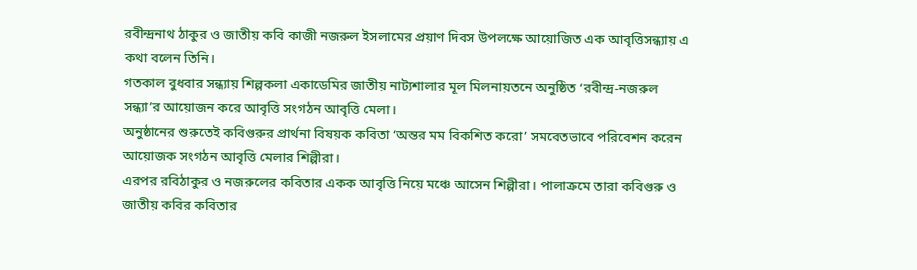রবীন্দ্রনাথ ঠাকুর ও জাতীয় কবি কাজী নজরুল ইসলামের প্রয়াণ দিবস উপলক্ষে আয়োজিত এক আবৃত্তিসন্ধ্যায় এ কথা বলেন তিনি।
গতকাল বুধবার সন্ধ্যায় শিল্পকলা একাডেমির জাতীয় নাট্যশালার মূল মিলনায়তনে অনুষ্ঠিত ‘রবীন্দ্র-নজরুল সন্ধ্যা’র আয়োজন করে আবৃত্তি সংগঠন আবৃত্তি মেলা।
অনুষ্ঠানের শুরুতেই কবিগুরুর প্রার্থনা বিষয়ক কবিতা ‘অন্তর মম বিকশিত করো’ সমবেতভাবে পরিবেশন করেন আয়োজক সংগঠন আবৃত্তি মেলার শিল্পীরা।
এরপর রবিঠাকুর ও নজরুলের কবিতার একক আবৃত্তি নিয়ে মঞ্চে আসেন শিল্পীরা। পালাক্রমে তারা কবিগুরু ও জাতীয় কবির কবিতার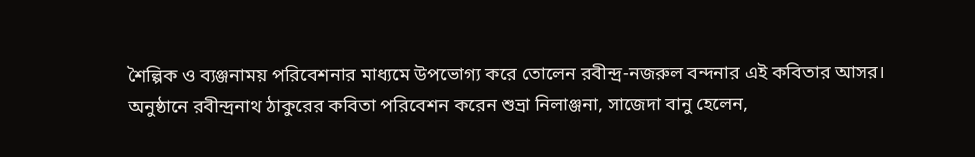শৈল্পিক ও ব্যঞ্জনাময় পরিবেশনার মাধ্যমে উপভোগ্য করে তোলেন রবীন্দ্র-নজরুল বন্দনার এই কবিতার আসর।
অনুষ্ঠানে রবীন্দ্রনাথ ঠাকুরের কবিতা পরিবেশন করেন শুভ্রা নিলাঞ্জনা, সাজেদা বানু হেলেন,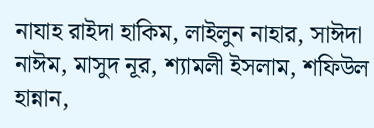নাযাহ রাইদা হাকিম, লাইলুন নাহার, সাঈদা নাঈম, মাসুদ নূর, শ্যামলী ইসলাম, শফিউল হান্নান,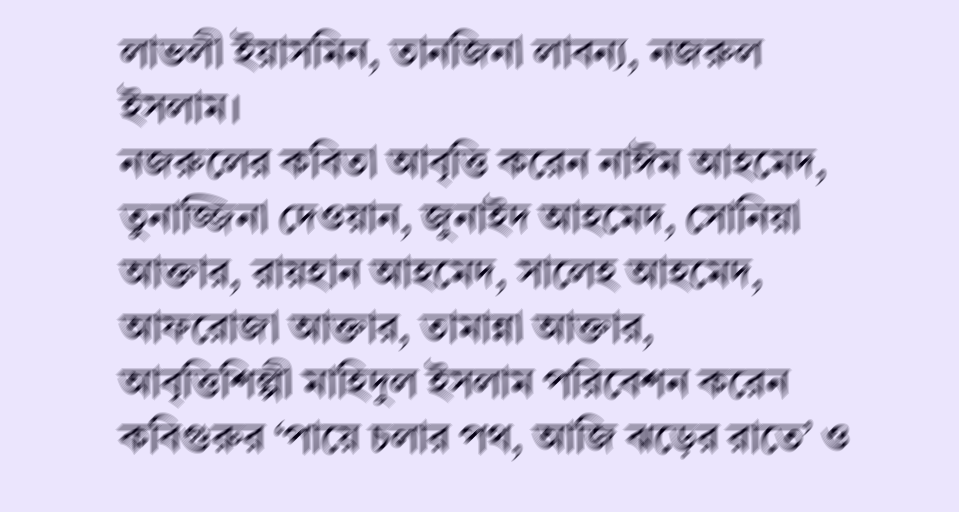লাভলী ইয়াসমিন, তানজিনা লাবন্য, নজরুল ইসলাম।
নজরুলের কবিতা আবৃত্তি করেন নাঈম আহমেদ, তুনাজ্জিনা দেওয়ান, জুনাইদ আহমেদ, সোনিয়া আক্তার, রায়হান আহমেদ, সালেহ আহমেদ, আফরোজা আক্তার, তামান্না আক্তার,
আবৃত্তিশিল্পী মাহিদুল ইসলাম পরিবেশন করেন কবিগুরুর ‘পায়ে চলার পথ, আজি ঝড়ের রাতে’ ও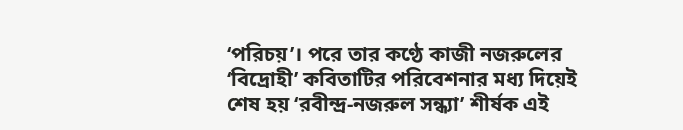‘পরিচয়’। পরে তার কণ্ঠে কাজী নজরুলের ‘বিদ্রোহী’ কবিতাটির পরিবেশনার মধ্য দিয়েই শেষ হয় ‘রবীন্দ্র-নজরুল সন্ধ্যা’ শীর্ষক এই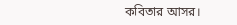কবিতার আসর।